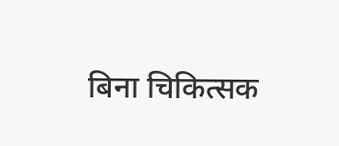बिना चिकित्सक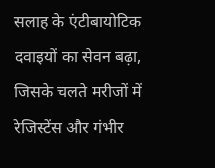सलाह के एंटीबायोटिक दवाइयों का सेवन बढ़ा, जिसके चलते मरीजों में रेजिस्टेंस और गंभीर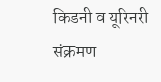किडनी व यूरिनरी संक्रमण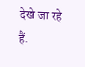देखे जा रहे हैं.